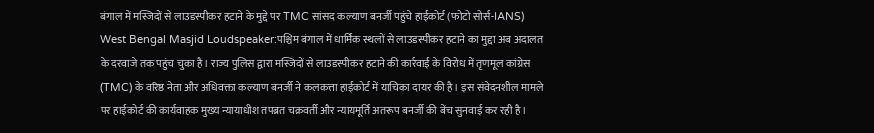बंगाल में मस्जिदों से लाउडस्पीकर हटाने के मुद्दे पर TMC सांसद कल्याण बनर्जी पहुंचे हाईकोर्ट (फोटो सोर्स-IANS)
West Bengal Masjid Loudspeaker:पश्चिम बंगाल में धार्मिक स्थलों से लाउडस्पीकर हटाने का मुद्दा अब अदालत के दरवाजे तक पहुंच चुका है। राज्य पुलिस द्वारा मस्जिदों से लाउडस्पीकर हटाने की कार्रवाई के विरोध में तृणमूल कांग्रेस (TMC) के वरिष्ठ नेता और अधिवक्ता कल्याण बनर्जी ने कलकत्ता हाईकोर्ट में याचिका दायर की है। इस संवेदनशील मामले पर हाईकोर्ट की कार्यवाहक मुख्य न्यायाधीश तपब्रत चक्रवर्ती और न्यायमूर्ति अतरूप बनर्जी की बेंच सुनवाई कर रही है।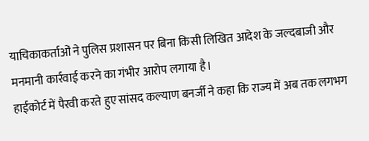याचिकाकर्ताओं ने पुलिस प्रशासन पर बिना किसी लिखित आदेश के जल्दबाजी और मनमानी कार्रवाई करने का गंभीर आरोप लगाया है।
हाईकोर्ट में पैरवी करते हुए सांसद कल्याण बनर्जी ने कहा कि राज्य में अब तक लगभग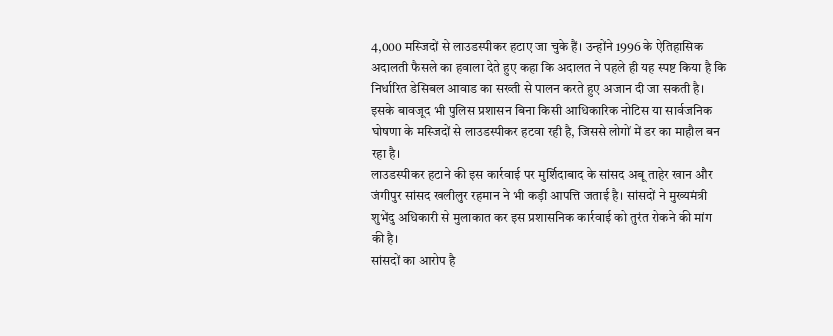4,000 मस्जिदों से लाउडस्पीकर हटाए जा चुके हैं। उन्होंने 1996 के ऐतिहासिक अदालती फैसले का हवाला देते हुए कहा कि अदालत ने पहले ही यह स्पष्ट किया है कि निर्धारित डेसिबल आवाड का सख्ती से पालन करते हुए अजान दी जा सकती है। इसके बावजूद भी पुलिस प्रशासन बिना किसी आधिकारिक नोटिस या सार्वजनिक घोषणा के मस्जिदों से लाउडस्पीकर हटवा रही है, जिससे लोगों में डर का माहौल बन रहा है।
लाउडस्पीकर हटाने की इस कार्रवाई पर मुर्शिदाबाद के सांसद अबू ताहेर खान और जंगीपुर सांसद खलीलुर रहमान ने भी कड़ी आपत्ति जताई है। सांसदों ने मुख्यमंत्री शुभेंदु अधिकारी से मुलाकात कर इस प्रशासनिक कार्रवाई को तुरंत रोकने की मांग की है।
सांसदों का आरोप है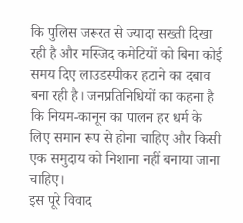कि पुलिस जरूरत से ज्यादा सख्ती दिखा रही है और मस्जिद कमेटियों को बिना कोई समय दिए लाउडस्पीकर हटाने का दबाव बना रही है। जनप्रतिनिधियों का कहना है कि नियम-कानून का पालन हर धर्म के लिए समान रूप से होना चाहिए और किसी एक समुदाय को निशाना नहीं बनाया जाना चाहिए।
इस पूरे विवाद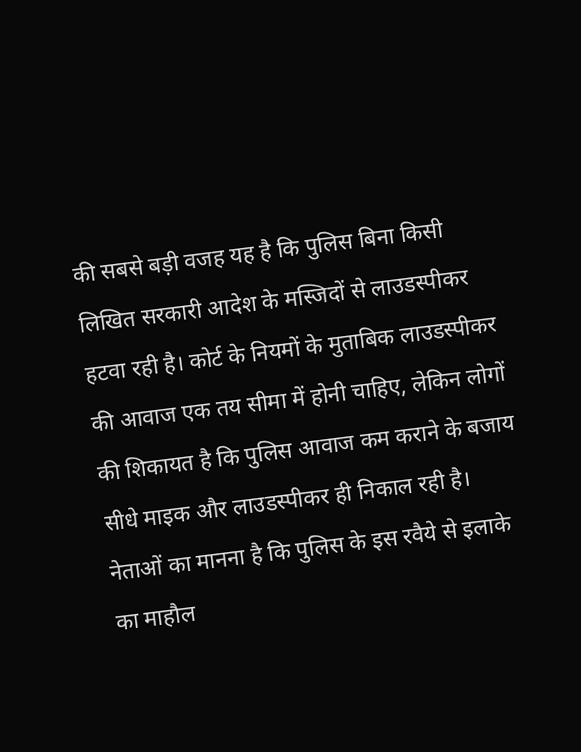की सबसे बड़ी वजह यह है कि पुलिस बिना किसी लिखित सरकारी आदेश के मस्जिदों से लाउडस्पीकर हटवा रही है। कोर्ट के नियमों के मुताबिक लाउडस्पीकर की आवाज एक तय सीमा में होनी चाहिए, लेकिन लोगों की शिकायत है कि पुलिस आवाज कम कराने के बजाय सीधे माइक और लाउडस्पीकर ही निकाल रही है। नेताओं का मानना है कि पुलिस के इस रवैये से इलाके का माहौल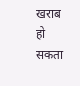खराब हो सकता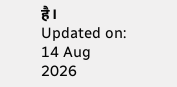है।
Updated on:
14 Aug 2026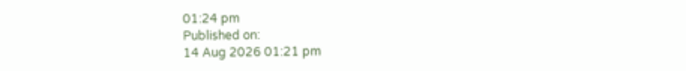01:24 pm
Published on:
14 Aug 2026 01:21 pm